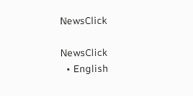NewsClick

NewsClick
  • English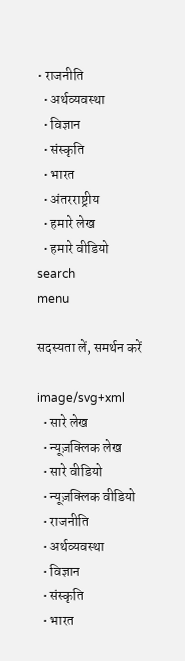• राजनीति
  • अर्थव्यवस्था
  • विज्ञान
  • संस्कृति
  • भारत
  • अंतरराष्ट्रीय
  • हमारे लेख
  • हमारे वीडियो
search
menu

सदस्यता लें, समर्थन करें

image/svg+xml
  • सारे लेख
  • न्यूज़क्लिक लेख
  • सारे वीडियो
  • न्यूज़क्लिक वीडियो
  • राजनीति
  • अर्थव्यवस्था
  • विज्ञान
  • संस्कृति
  • भारत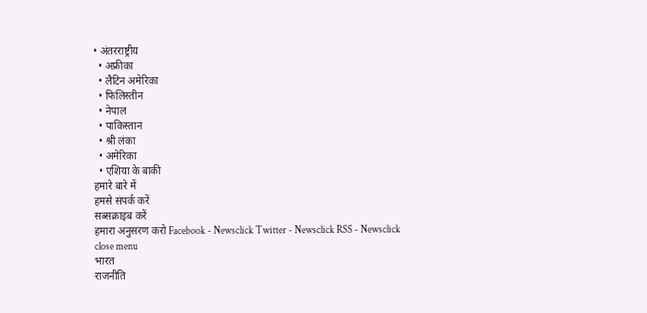• अंतरराष्ट्रीय
  • अफ्रीका
  • लैटिन अमेरिका
  • फिलिस्तीन
  • नेपाल
  • पाकिस्तान
  • श्री लंका
  • अमेरिका
  • एशिया के बाकी
हमारे बारे में
हमसे संपर्क करें
सब्सक्राइब करें
हमारा अनुसरण करो Facebook - Newsclick Twitter - Newsclick RSS - Newsclick
close menu
भारत
राजनीति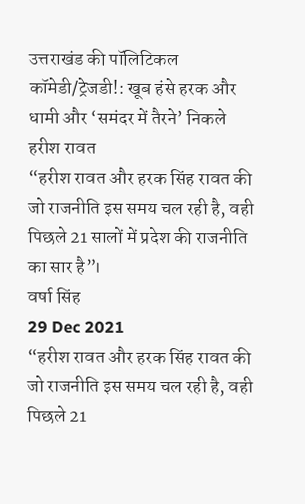उत्तराखंड की पॉलिटिकल कॉमेडी/ट्रेजडी!: खूब हंसे हरक और धामी और ‘समंदर में तैरने’ निकले हरीश रावत
“हरीश रावत और हरक सिंह रावत की जो राजनीति इस समय चल रही है, वही पिछले 21 सालों में प्रदेश की राजनीति का सार है”।
वर्षा सिंह
29 Dec 2021
“हरीश रावत और हरक सिंह रावत की जो राजनीति इस समय चल रही है, वही पिछले 21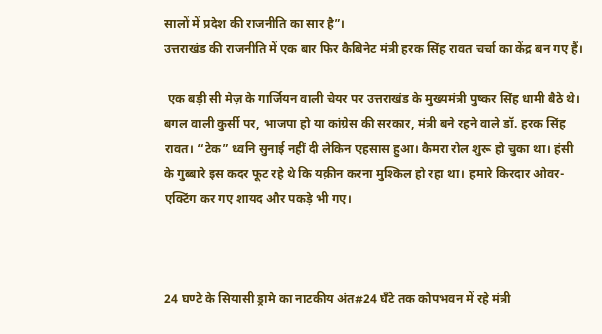सालों में प्रदेश की राजनीति का सार है”।
उत्तराखंड की राजनीति में एक बार फिर कैबिनेट मंत्री हरक सिंह रावत चर्चा का केंद्र बन गए हैं।

 एक बड़ी सी मेज़ के गार्जियन वाली चेयर पर उत्तराखंड के मुख्यमंत्री पुष्कर सिंह धामी बैठे थे। बगल वाली कुर्सी पर, भाजपा हो या कांग्रेस की सरकार, मंत्री बने रहने वाले डॉ. हरक सिंह रावत। “टेक” ध्वनि सुनाई नहीं दी लेकिन एहसास हुआ। कैमरा रोल शुरू हो चुका था। हंसी के गुब्बारे इस कदर फूट रहे थे कि यक़ीन करना मुश्किल हो रहा था। हमारे किरदार ओवर-एक्टिंग कर गए शायद और पकड़े भी गए।



24 घण्टे के सियासी ड्रामे का नाटकीय अंत#24 घँटे तक कोपभवन में रहे मंत्री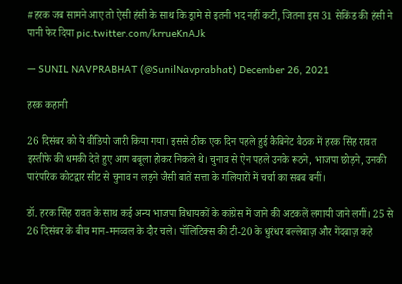#हरक जब सामने आए तो ऐसी हंसी के साथ कि ड्रामे से इतनी भद नहीं कटी, जितना इस 31 सेकिंड की हंसी ने पानी फेर दिया pic.twitter.com/krrueKnAJk

— SUNIL NAVPRABHAT (@SunilNavprabhat) December 26, 2021

हरक कहानी

26 दिसंबर को ये वीडियो जारी किया गया। इससे ठीक एक दिन पहले हुई कैबिनेट बैठक में हरक सिंह रावत इस्तीफे की धमकी देते हुए आग बबूला होकर निकले थे। चुनाव से ऐन पहले उनके रूठने, भाजपा छोड़ने, उनकी पारंपरिक कोटद्वार सीट से चुनाव न लड़ने जैसी बातें सत्ता के गलियारों में चर्चा का सबब बनीं।

डॉ. हरक सिंह रावत के साथ कई अन्य भाजपा विधायकों के कांग्रेस में जाने की अटकलें लगायी जाने लगीं। 25 से 26 दिसंबर के बीच मान-मनव्वल के दौर चले। पॉलिटिक्स की टी-20 के धुरंधर बल्लेबाज़ और गेंदबाज़ कहे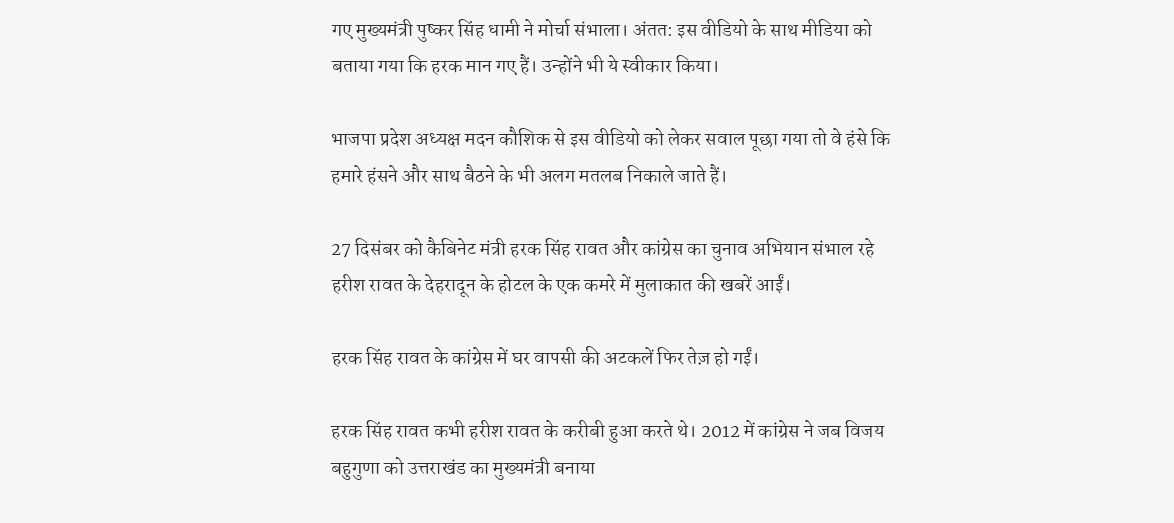गए मुख्यमंत्री पुष्कर सिंह धामी ने मोर्चा संभाला। अंतत: इस वीडियो के साथ मीडिया को बताया गया कि हरक मान गए हैं। उन्होंने भी ये स्वीकार किया।

भाजपा प्रदेश अध्यक्ष मदन कौशिक से इस वीडियो को लेकर सवाल पूछा गया तो वे हंसे कि हमारे हंसने और साथ बैठने के भी अलग मतलब निकाले जाते हैं।

27 दिसंबर को कैबिनेट मंत्री हरक सिंह रावत और कांग्रेस का चुनाव अभियान संभाल रहे हरीश रावत के देहरादून के होटल के एक कमरे में मुलाकात की खबरें आईं।

हरक सिंह रावत के कांग्रेस में घर वापसी की अटकलें फिर तेज़ हो गईं।

हरक सिंह रावत कभी हरीश रावत के करीबी हुआ करते थे। 2012 में कांग्रेस ने जब विजय बहुगुणा को उत्तराखंड का मुख्यमंत्री बनाया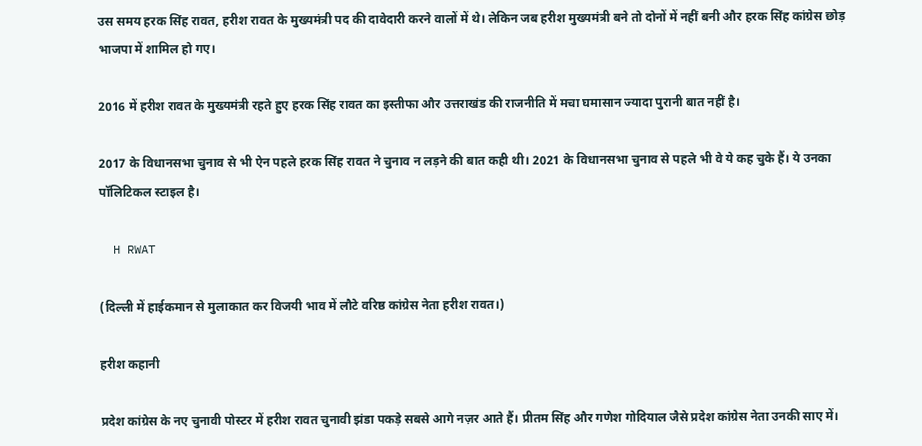उस समय हरक सिंह रावत, हरीश रावत के मुख्यमंत्री पद की दावेदारी करने वालों में थे। लेकिन जब हरीश मुख्यमंत्री बने तो दोनों में नहीं बनी और हरक सिंह कांग्रेस छोड़ भाजपा में शामिल हो गए।

2016 में हरीश रावत के मुख्यमंत्री रहते हुए हरक सिंह रावत का इस्तीफा और उत्तराखंड की राजनीति में मचा घमासान ज्यादा पुरानी बात नहीं है।

2017 के विधानसभा चुनाव से भी ऐन पहले हरक सिंह रावत ने चुनाव न लड़ने की बात कही थी। 2021 के विधानसभा चुनाव से पहले भी वे ये कह चुके हैं। ये उनका पॉलिटिकल स्टाइल है।

  H RWAT

(दिल्ली में हाईकमान से मुलाकात कर विजयी भाव में लौटे वरिष्ठ कांग्रेस नेता हरीश रावत।)

हरीश कहानी

प्रदेश कांग्रेस के नए चुनावी पोस्टर में हरीश रावत चुनावी झंडा पकड़े सबसे आगे नज़र आते हैं। प्रीतम सिंह और गणेश गोदियाल जैसे प्रदेश कांग्रेस नेता उनकी साए में।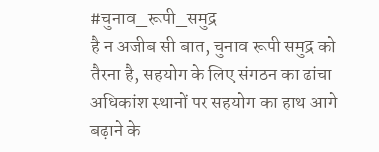#चुनाव_रूपी_समुद्र
है न अजीब सी बात, चुनाव रूपी समुद्र को तैरना है, सहयोग के लिए संगठन का ढांचा अधिकांश स्थानों पर सहयोग का हाथ आगे बढ़ाने के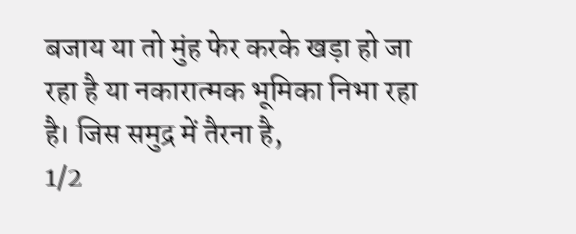बजाय या तो मुंह फेर करके खड़ा हो जा रहा है या नकारात्मक भूमिका निभा रहा है। जिस समुद्र में तैरना है,
1/2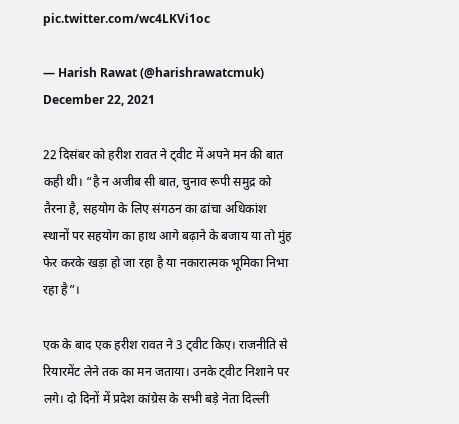pic.twitter.com/wc4LKVi1oc

— Harish Rawat (@harishrawatcmuk) December 22, 2021

22 दिसंबर को हरीश रावत ने ट्वीट में अपने मन की बात कही थी। “है न अजीब सी बात, चुनाव रूपी समुद्र को तैरना है, सहयोग के लिए संगठन का ढांचा अधिकांश स्थानों पर सहयोग का हाथ आगे बढ़ाने के बजाय या तो मुंह फेर करके खड़ा हो जा रहा है या नकारात्मक भूमिका निभा रहा है”।

एक के बाद एक हरीश रावत ने 3 ट्वीट किए। राजनीति से रियारमेंट लेने तक का मन जताया। उनके ट्वीट निशाने पर लगे। दो दिनों में प्रदेश कांग्रेस के सभी बड़े नेता दिल्ली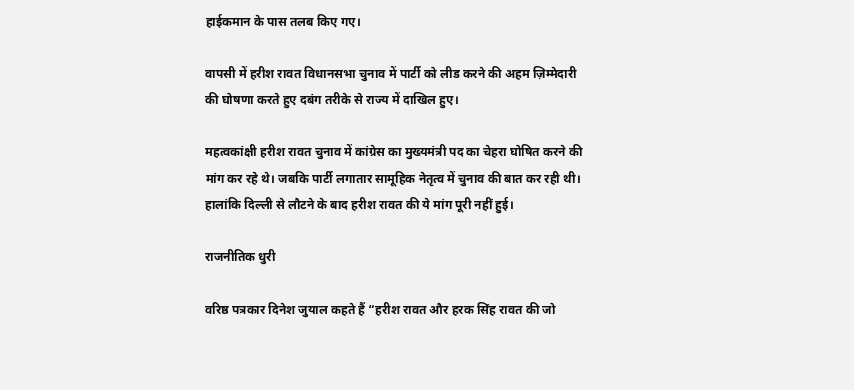हाईकमान के पास तलब किए गए।

वापसी में हरीश रावत विधानसभा चुनाव में पार्टी को लीड करने की अहम ज़िम्मेदारी की घोषणा करते हुए दबंग तरीके से राज्य में दाखिल हुए।

महत्वकांक्षी हरीश रावत चुनाव में कांग्रेस का मुख्यमंत्री पद का चेहरा घोषित करने की मांग कर रहे थे। जबकि पार्टी लगातार सामूहिक नेतृत्व में चुनाव की बात कर रही थी। हालांकि दिल्ली से लौटने के बाद हरीश रावत की ये मांग पूरी नहीं हुई।

राजनीतिक धुरी

वरिष्ठ पत्रकार दिनेश जुयाल कहते हैं “हरीश रावत और हरक सिंह रावत की जो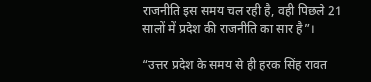राजनीति इस समय चल रही है, वही पिछले 21 सालों में प्रदेश की राजनीति का सार है”।

“उत्तर प्रदेश के समय से ही हरक सिंह रावत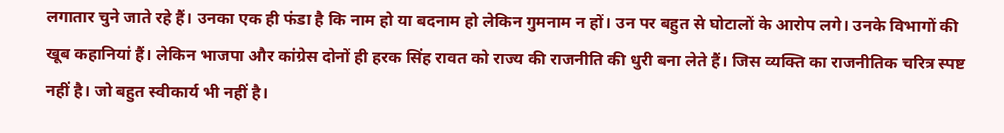लगातार चुने जाते रहे हैं। उनका एक ही फंडा है कि नाम हो या बदनाम हो लेकिन गुमनाम न हों। उन पर बहुत से घोटालों के आरोप लगे। उनके विभागों की खूब कहानियां हैं। लेकिन भाजपा और कांग्रेस दोनों ही हरक सिंह रावत को राज्य की राजनीति की धुरी बना लेते हैं। जिस व्यक्ति का राजनीतिक चरित्र स्पष्ट नहीं है। जो बहुत स्वीकार्य भी नहीं है।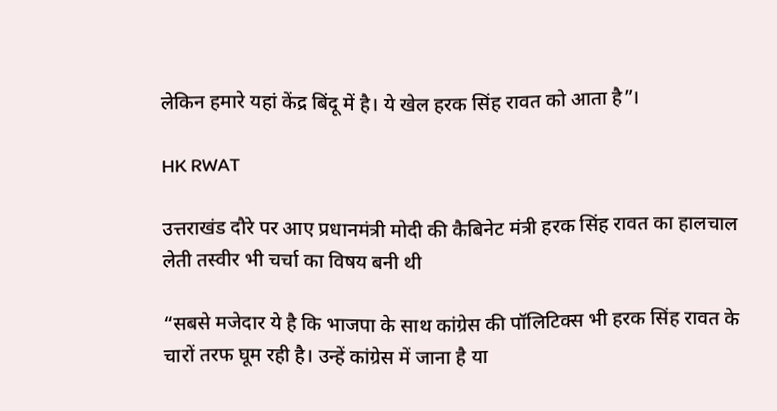लेकिन हमारे यहां केंद्र बिंदू में है। ये खेल हरक सिंह रावत को आता है”।

HK RWAT

उत्तराखंड दौरे पर आए प्रधानमंत्री मोदी की कैबिनेट मंत्री हरक सिंह रावत का हालचाल लेती तस्वीर भी चर्चा का विषय बनी थी

“सबसे मजेदार ये है कि भाजपा के साथ कांग्रेस की पॉलिटिक्स भी हरक सिंह रावत के चारों तरफ घूम रही है। उन्हें कांग्रेस में जाना है या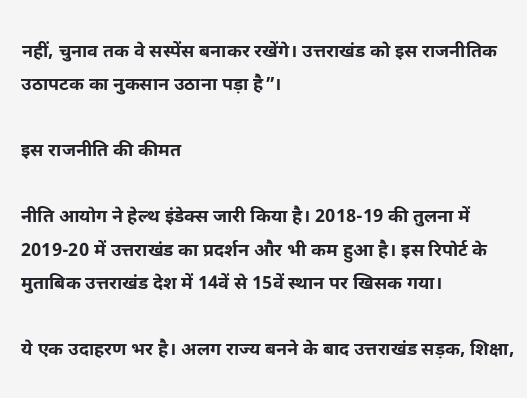नहीं, चुनाव तक वे सस्पेंस बनाकर रखेंगे। उत्तराखंड को इस राजनीतिक उठापटक का नुकसान उठाना पड़ा है”।

इस राजनीति की कीमत

नीति आयोग ने हेल्थ इंडेक्स जारी किया है। 2018-19 की तुलना में 2019-20 में उत्तराखंड का प्रदर्शन और भी कम हुआ है। इस रिपोर्ट के मुताबिक उत्तराखंड देश में 14वें से 15वें स्थान पर खिसक गया।

ये एक उदाहरण भर है। अलग राज्य बनने के बाद उत्तराखंड सड़क, शिक्षा,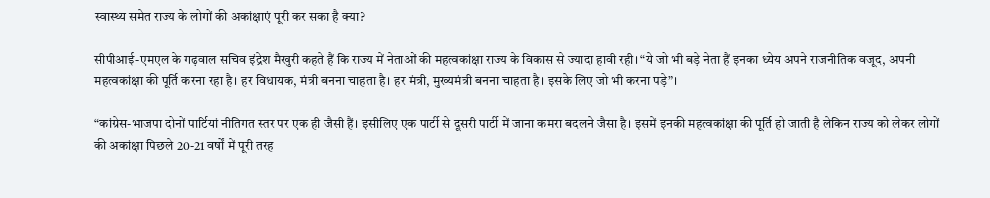स्वास्थ्य समेत राज्य के लोगों की अकांक्षाएं पूरी कर सका है क्या?

सीपीआई-एमएल के गढ़वाल सचिव इंद्रेश मैखुरी कहते हैं कि राज्य में नेताओं की महत्वकांक्षा राज्य के विकास से ज्यादा हावी रही। “ये जो भी बड़े नेता हैं इनका ध्येय अपने राजनीतिक वजूद, अपनी महत्वकांक्षा की पूर्ति करना रहा है। हर विधायक, मंत्री बनना चाहता है। हर मंत्री, मुख्यमंत्री बनना चाहता है। इसके लिए जो भी करना पड़े”।

“कांग्रेस-भाजपा दोनों पार्टियां नीतिगत स्तर पर एक ही जैसी हैं। इसीलिए एक पार्टी से दूसरी पार्टी में जाना कमरा बदलने जैसा है। इसमें इनकी महत्वकांक्षा की पूर्ति हो जाती है लेकिन राज्य को लेकर लोगों की अकांक्षा पिछले 20-21 वर्षों में पूरी तरह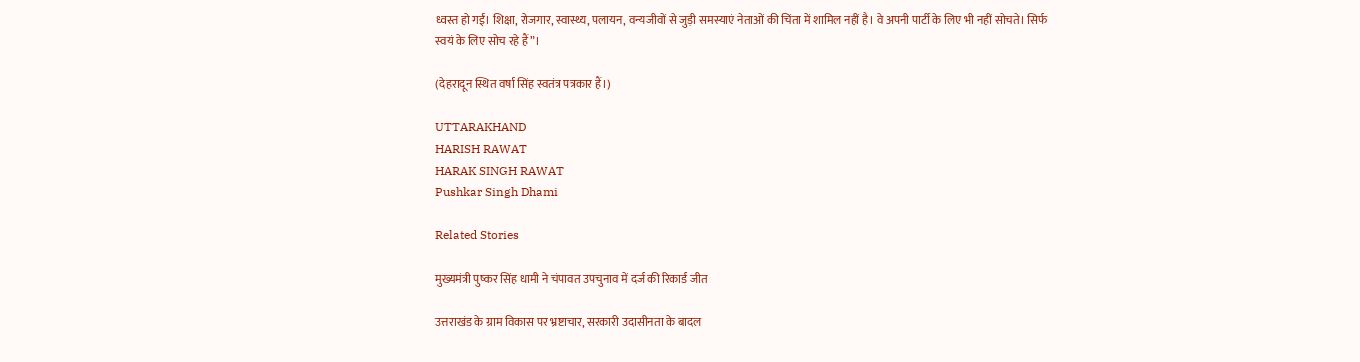ध्वस्त हो गईं। शिक्षा, रोजगार, स्वास्थ्य, पलायन, वन्यजीवों से जुड़ी समस्याएं नेताओं की चिंता में शामिल नहीं है। वे अपनी पार्टी के लिए भी नहीं सोचते। सिर्फ स्वयं के लिए सोच रहे हैं”।

(देहरादून स्थित वर्षा सिंह स्वतंत्र पत्रकार हैं।)

UTTARAKHAND
HARISH RAWAT
HARAK SINGH RAWAT
Pushkar Singh Dhami

Related Stories

मुख्यमंत्री पुष्कर सिंह धामी ने चंपावत उपचुनाव में दर्ज की रिकार्ड जीत

उत्तराखंड के ग्राम विकास पर भ्रष्टाचार, सरकारी उदासीनता के बादल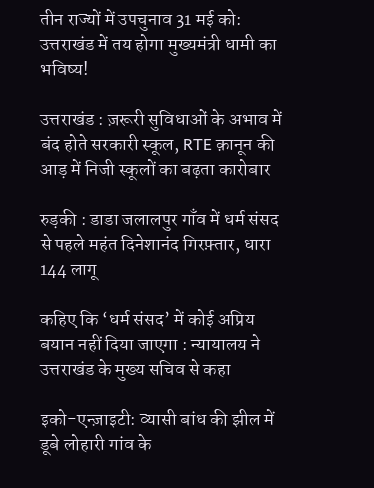तीन राज्यों में उपचुनाव 31 मई को: उत्तराखंड में तय होगा मुख्यमंत्री धामी का भविष्य!

उत्तराखंड : ज़रूरी सुविधाओं के अभाव में बंद होते सरकारी स्कूल, RTE क़ानून की आड़ में निजी स्कूलों का बढ़ता कारोबार

रुड़की : डाडा जलालपुर गाँव में धर्म संसद से पहले महंत दिनेशानंद गिरफ़्तार, धारा 144 लागू

कहिए कि ‘धर्म संसद’ में कोई अप्रिय बयान नहीं दिया जाएगा : न्यायालय ने उत्तराखंड के मुख्य सचिव से कहा

इको-एन्ज़ाइटी: व्यासी बांध की झील में डूबे लोहारी गांव के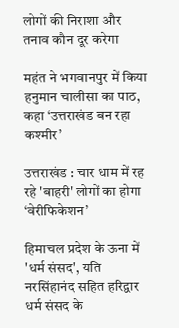लोगों की निराशा और तनाव कौन दूर करेगा

महंत ने भगवानपुर में किया हनुमान चालीसा का पाठ, कहा ‘उत्तराखंड बन रहा कश्मीर’

उत्तराखंड : चार धाम में रह रहे 'बाहरी' लोगों का होगा ‘वेरीफिकेशन’

हिमाचल प्रदेश के ऊना में 'धर्म संसद', यति नरसिंहानंद सहित हरिद्वार धर्म संसद के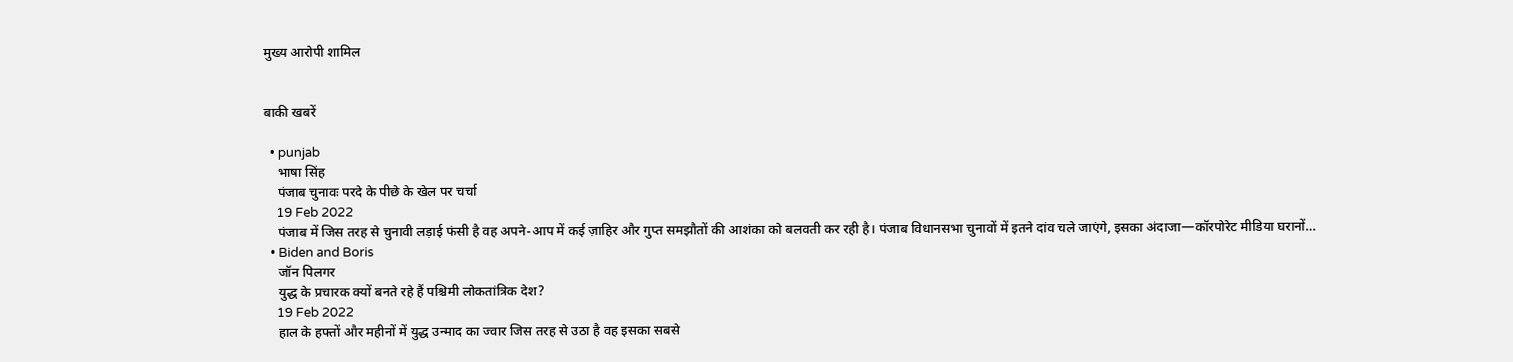मुख्य आरोपी शामिल


बाकी खबरें

  • punjab
    भाषा सिंह
    पंजाब चुनावः परदे के पीछे के खेल पर चर्चा
    19 Feb 2022
    पंजाब में जिस तरह से चुनावी लड़ाई फंसी है वह अपने-आप में कई ज़ाहिर और गुप्त समझौतों की आशंका को बलवती कर रही है। पंजाब विधानसभा चुनावों में इतने दांव चले जाएंगे, इसका अंदाजा—कॉरपोरेट मीडिया घरानों…
  • Biden and Boris
    जॉन पिलगर
    युद्ध के प्रचारक क्यों बनते रहे हैं पश्चिमी लोकतांत्रिक देश?
    19 Feb 2022
    हाल के हफ्तों और महीनों में युद्ध उन्माद का ज्वार जिस तरह से उठा है वह इसका सबसे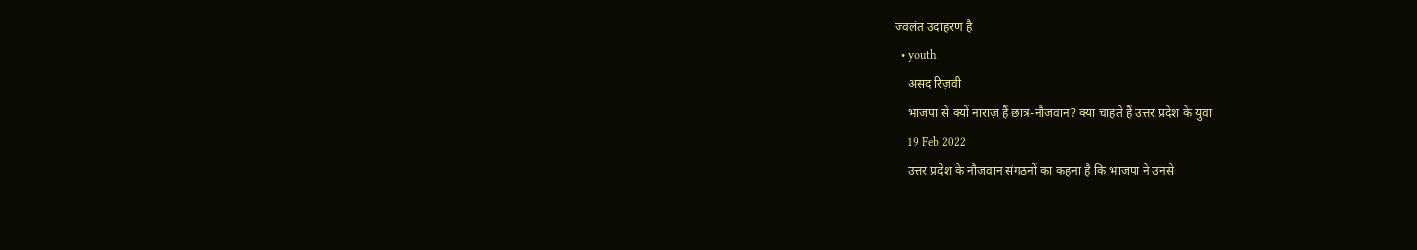ज्वलंत उदाहरण है
  • youth
    असद रिज़वी
    भाजपा से क्यों नाराज़ हैं छात्र-नौजवान? क्या चाहते हैं उत्तर प्रदेश के युवा
    19 Feb 2022
    उत्तर प्रदेश के नौजवान संगठनों का कहना है कि भाजपा ने उनसे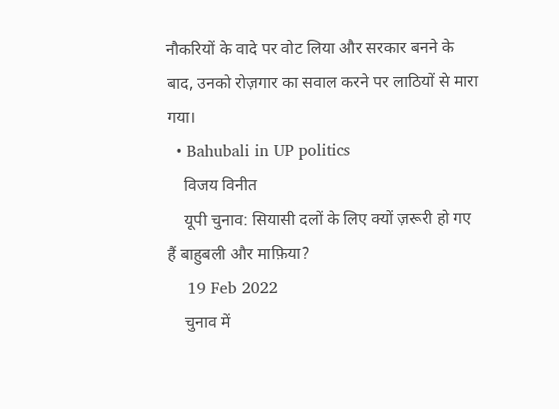नौकरियों के वादे पर वोट लिया और सरकार बनने के बाद, उनको रोज़गार का सवाल करने पर लाठियों से मारा गया।
  • Bahubali in UP politics
    विजय विनीत
    यूपी चुनाव: सियासी दलों के लिए क्यों ज़रूरी हो गए हैं बाहुबली और माफ़िया?
    19 Feb 2022
    चुनाव में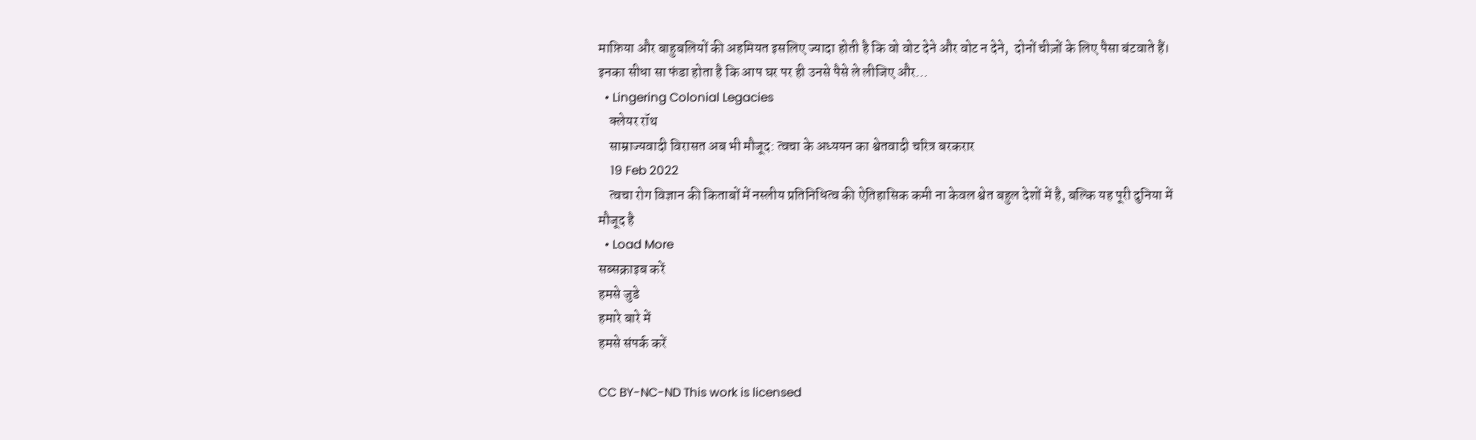माफ़िया और बाहुबलियों की अहमियत इसलिए ज्यादा होती है कि वो वोट देने और वोट न देने,  दोनों चीज़ों के लिए पैसा बंटवाते हैं। इनका सीधा सा फंडा होता है कि आप घर पर ही उनसे पैसे ले लीजिए और…
  • Lingering Colonial Legacies
    क्लेयर रॉथ
    साम्राज्यवादी विरासत अब भी मौजूद: त्वचा के अध्ययन का श्वेतवादी चरित्र बरकरार
    19 Feb 2022
    त्वचा रोग विज्ञान की किताबों में नस्लीय प्रतिनिधित्व की ऐतिहासिक कमी ना केवल श्वेत बहुल देशों में है, बल्कि यह पूरी दुनिया में मौजूद है
  • Load More
सब्सक्राइब करें
हमसे जुडे
हमारे बारे में
हमसे संपर्क करें

CC BY-NC-ND This work is licensed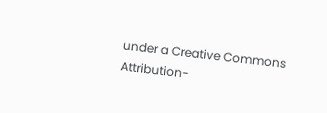under a Creative Commons Attribution-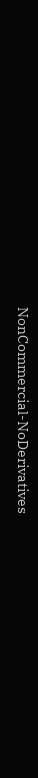NonCommercial-NoDerivatives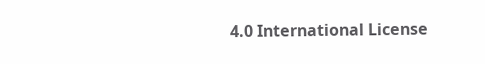4.0 International License